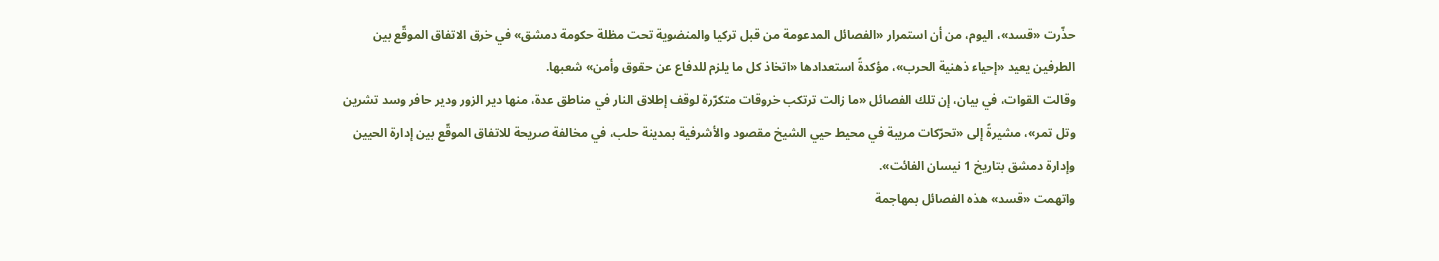حذّرت «قسد»، اليوم، من أن استمرار «الفصائل المدعومة من قبل تركيا والمنضوية تحت مظلة حكومة دمشق» في خرق الاتفاق الموقّع بين الطرفين يعيد «إحياء ذهنية الحرب»، مؤكدةً استعدادها «اتخاذ كل ما يلزم للدفاع عن حقوق وأمن» شعبها.
وقالت القوات، في بيان، إن تلك الفصائل «ما زالت ترتكب خروقات متكرّرة لوقف إطلاق النار في مناطق عدة، منها دير الزور ودير حافر وسد تشرين وتل تمر»، مشيرةً إلى «تحرّكات مريبة في محيط حيي الشيخ مقصود والأشرفية بمدينة حلب، في مخالفة صريحة للاتفاق الموقّع بين إدارة الحيين وإدارة دمشق بتاريخ 1 نيسان الفائت».
واتهمت «قسد» هذه الفصائل بمهاجمة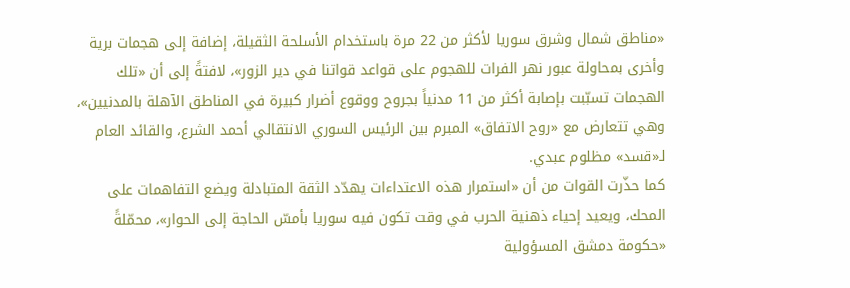«مناطق شمال وشرق سوريا لأكثر من 22 مرة باستخدام الأسلحة الثقيلة، إضافة إلى هجمات برية وأخرى بمحاولة عبور نهر الفرات للهجوم على قواعد قواتنا في دير الزور»، لافتةً إلى أن «تلك الهجمات تسبّبت بإصابة أكثر من 11 مدنياً بجروح ووقوع أضرار كبيرة في المناطق الآهلة بالمدنيين»، وهي تتعارض مع «روح الاتفاق» المبرم بين الرئيس السوري الانتقالي أحمد الشرع، والقائد العام لـ«قسد» مظلوم عبدي.
كما حذّرت القوات من أن «استمرار هذه الاعتداءات يهدّد الثقة المتبادلة ويضع التفاهمات على المحك، ويعيد إحياء ذهنية الحرب في وقت تكون فيه سوريا بأمسّ الحاجة إلى الحوار»، محمّلةً «حكومة دمشق المسؤولية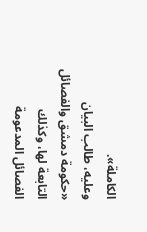الكاملة».
وعليه، طالب البيان «حكومة دمشق والفصائل التابعة لها، وكذلك الفصائل المدعومة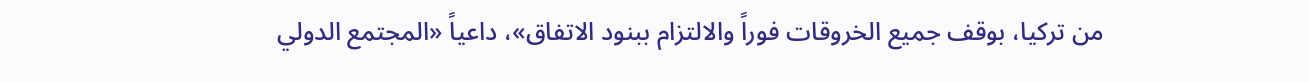من تركيا، بوقف جميع الخروقات فوراً والالتزام ببنود الاتفاق»، داعياً «المجتمع الدولي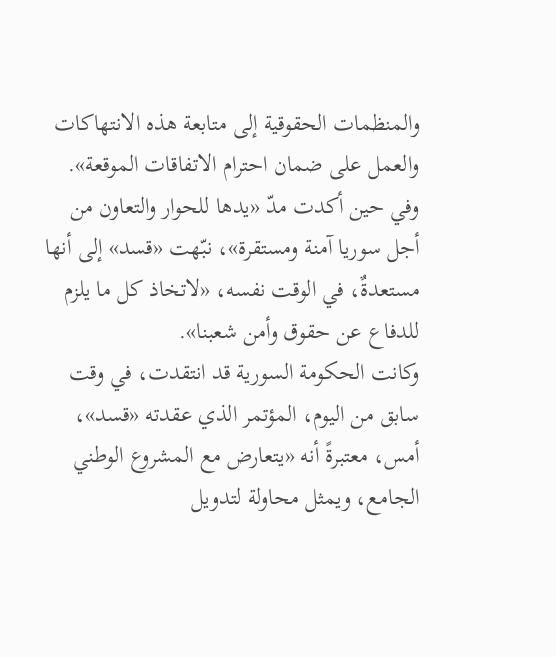والمنظمات الحقوقية إلى متابعة هذه الانتهاكات والعمل على ضمان احترام الاتفاقات الموقعة».
وفي حين أكدت مدّ «يدها للحوار والتعاون من أجل سوريا آمنة ومستقرة»، نبّهت «قسد» إلى أنها مستعدةٌ، في الوقت نفسه، «لاتخاذ كل ما يلزم للدفاع عن حقوق وأمن شعبنا».
وكانت الحكومة السورية قد انتقدت، في وقت سابق من اليوم، المؤتمر الذي عقدته «قسد»، أمس، معتبرةً أنه «يتعارض مع المشروع الوطني الجامع، ويمثل محاولة لتدويل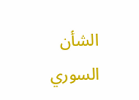الشأن السوري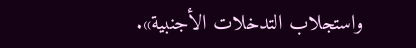واستجلاب التدخلات الأجنبية».